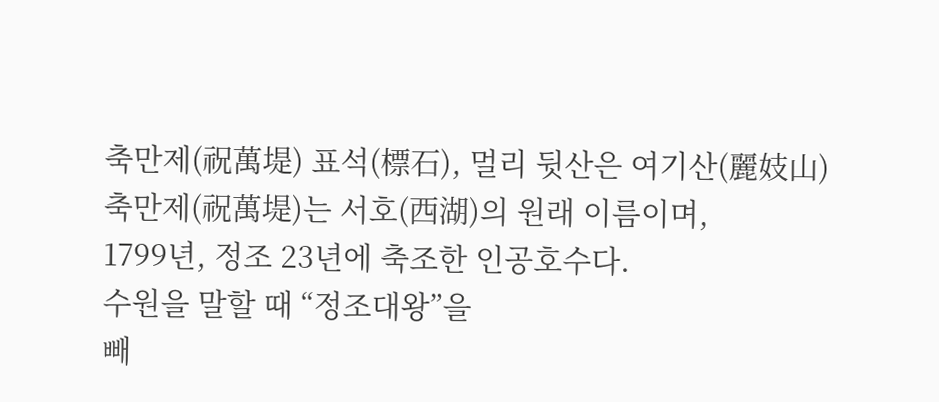축만제(祝萬堤) 표석(標石), 멀리 뒷산은 여기산(麗妓山)
축만제(祝萬堤)는 서호(西湖)의 원래 이름이며,
1799년, 정조 23년에 축조한 인공호수다.
수원을 말할 때 “정조대왕”을
빼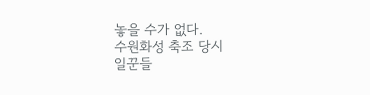놓을 수가 없다.
수원화성 축조 당시
일꾼들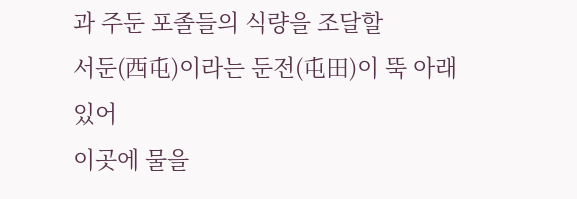과 주둔 포졸들의 식량을 조달할
서둔(西屯)이라는 둔전(屯田)이 뚝 아래 있어
이곳에 물을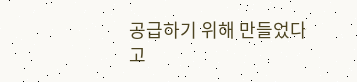공급하기 위해 만들었다고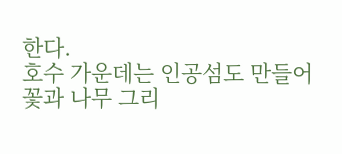한다.
호수 가운데는 인공섬도 만들어
꽃과 나무 그리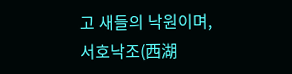고 새들의 낙원이며,
서호낙조(西湖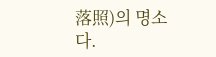落照)의 명소다.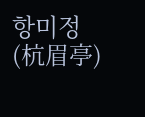항미정(杭眉亭)